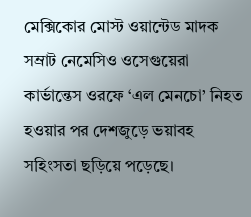মেক্সিকোর মোস্ট ওয়ান্টেড মাদক সম্রাট নেমেসিও ওসেগুয়েরা কার্ভান্তেস ওরফে ‘এল মেনচো’ নিহত হওয়ার পর দেশজুড়ে ভয়াবহ সহিংসতা ছড়িয়ে পড়েছে।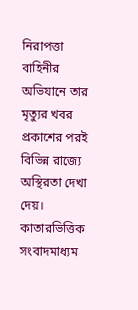নিরাপত্তা বাহিনীর অভিযানে তার মৃত্যুর খবর প্রকাশের পরই বিভিন্ন রাজ্যে অস্থিরতা দেখা দেয়। কাতারভিত্তিক সংবাদমাধ্যম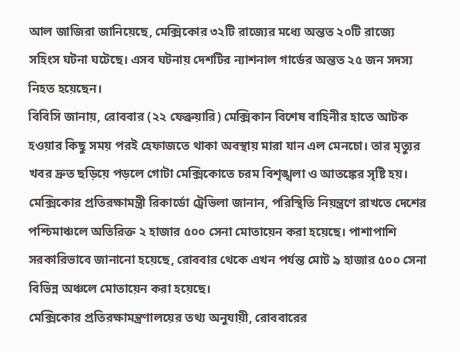আল জাজিরা জানিয়েছে, মেক্সিকোর ৩২টি রাজ্যের মধ্যে অন্তত ২০টি রাজ্যে সহিংস ঘটনা ঘটেছে। এসব ঘটনায় দেশটির ন্যাশনাল গার্ডের অন্তত ২৫ জন সদস্য নিহত হয়েছেন।
বিবিসি জানায়, রোববার (২২ ফেব্রুয়ারি) মেক্সিকান বিশেষ বাহিনীর হাতে আটক হওয়ার কিছু সময় পরই হেফাজতে থাকা অবস্থায় মারা যান এল মেনচো। তার মৃত্যুর খবর দ্রুত ছড়িয়ে পড়লে গোটা মেক্সিকোতে চরম বিশৃঙ্খলা ও আতঙ্কের সৃষ্টি হয়।
মেক্সিকোর প্রতিরক্ষামন্ত্রী রিকার্ডো ট্রেভিলা জানান, পরিস্থিতি নিয়ন্ত্রণে রাখতে দেশের পশ্চিমাঞ্চলে অতিরিক্ত ২ হাজার ৫০০ সেনা মোতায়েন করা হয়েছে। পাশাপাশি সরকারিভাবে জানানো হয়েছে, রোববার থেকে এখন পর্যন্ত মোট ৯ হাজার ৫০০ সেনা বিভিন্ন অঞ্চলে মোতায়েন করা হয়েছে।
মেক্সিকোর প্রতিরক্ষামন্ত্রণালয়ের তথ্য অনুযায়ী, রোববারের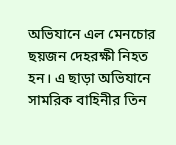অভিযানে এল মেনচোর ছয়জন দেহরক্ষী নিহত হন। এ ছাড়া অভিযানে সামরিক বাহিনীর তিন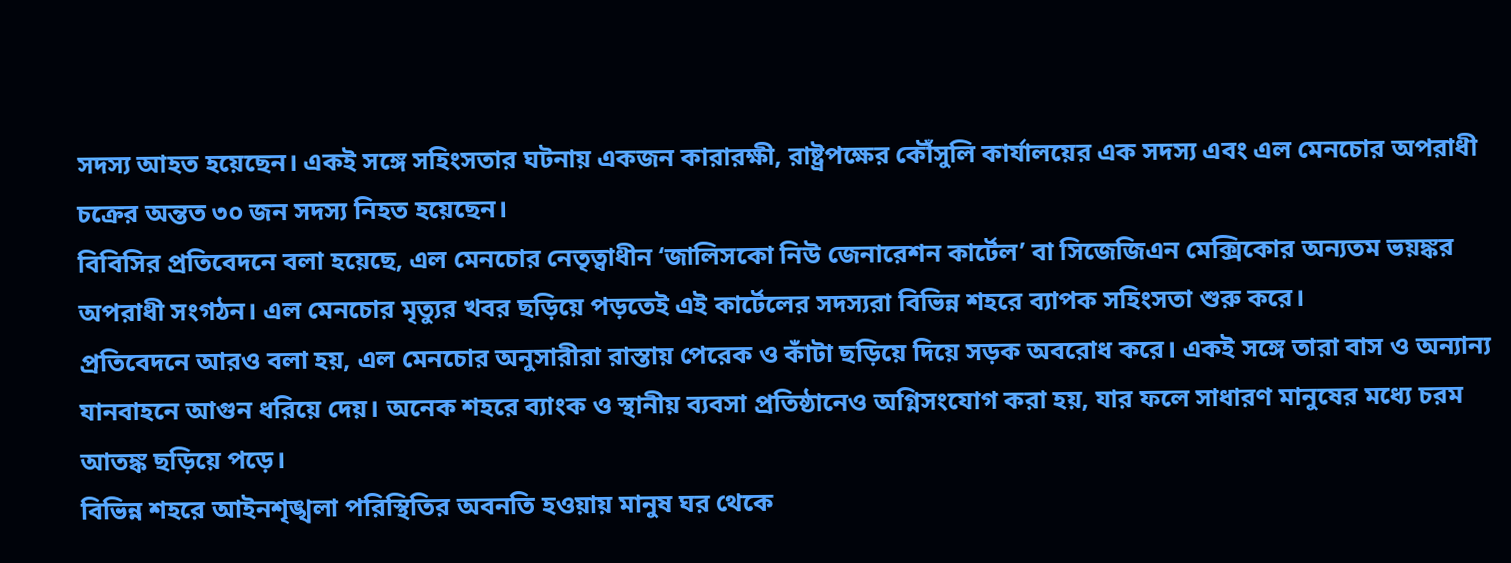সদস্য আহত হয়েছেন। একই সঙ্গে সহিংসতার ঘটনায় একজন কারারক্ষী, রাষ্ট্রপক্ষের কৌঁসুলি কার্যালয়ের এক সদস্য এবং এল মেনচোর অপরাধী চক্রের অন্তত ৩০ জন সদস্য নিহত হয়েছেন।
বিবিসির প্রতিবেদনে বলা হয়েছে, এল মেনচোর নেতৃত্বাধীন ‘জালিসকো নিউ জেনারেশন কার্টেল’ বা সিজেজিএন মেক্সিকোর অন্যতম ভয়ঙ্কর অপরাধী সংগঠন। এল মেনচোর মৃত্যুর খবর ছড়িয়ে পড়তেই এই কার্টেলের সদস্যরা বিভিন্ন শহরে ব্যাপক সহিংসতা শুরু করে।
প্রতিবেদনে আরও বলা হয়, এল মেনচোর অনুসারীরা রাস্তায় পেরেক ও কাঁটা ছড়িয়ে দিয়ে সড়ক অবরোধ করে। একই সঙ্গে তারা বাস ও অন্যান্য যানবাহনে আগুন ধরিয়ে দেয়। অনেক শহরে ব্যাংক ও স্থানীয় ব্যবসা প্রতিষ্ঠানেও অগ্নিসংযোগ করা হয়, যার ফলে সাধারণ মানুষের মধ্যে চরম আতঙ্ক ছড়িয়ে পড়ে।
বিভিন্ন শহরে আইনশৃঙ্খলা পরিস্থিতির অবনতি হওয়ায় মানুষ ঘর থেকে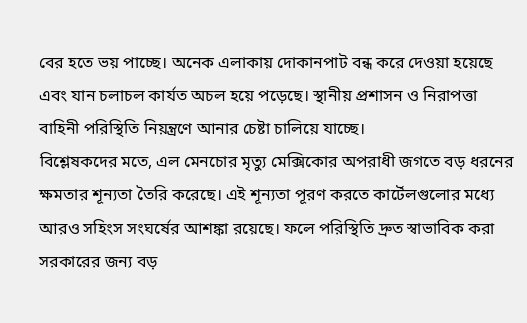বের হতে ভয় পাচ্ছে। অনেক এলাকায় দোকানপাট বন্ধ করে দেওয়া হয়েছে এবং যান চলাচল কার্যত অচল হয়ে পড়েছে। স্থানীয় প্রশাসন ও নিরাপত্তা বাহিনী পরিস্থিতি নিয়ন্ত্রণে আনার চেষ্টা চালিয়ে যাচ্ছে।
বিশ্লেষকদের মতে, এল মেনচোর মৃত্যু মেক্সিকোর অপরাধী জগতে বড় ধরনের ক্ষমতার শূন্যতা তৈরি করেছে। এই শূন্যতা পূরণ করতে কার্টেলগুলোর মধ্যে আরও সহিংস সংঘর্ষের আশঙ্কা রয়েছে। ফলে পরিস্থিতি দ্রুত স্বাভাবিক করা সরকারের জন্য বড়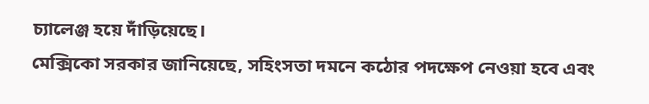চ্যালেঞ্জ হয়ে দাঁড়িয়েছে।
মেক্সিকো সরকার জানিয়েছে, সহিংসতা দমনে কঠোর পদক্ষেপ নেওয়া হবে এবং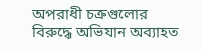অপরাধী চক্রগুলোর বিরুদ্ধে অভিযান অব্যাহত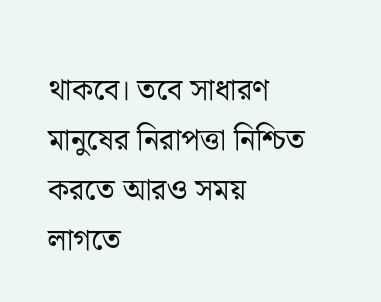থাকবে। তবে সাধারণ মানুষের নিরাপত্তা নিশ্চিত করতে আরও সময় লাগতে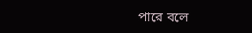পারে বলে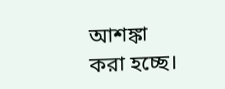আশঙ্কা করা হচ্ছে।